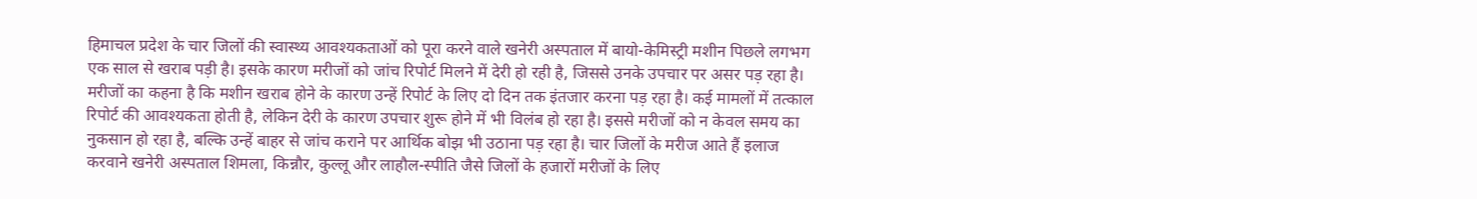हिमाचल प्रदेश के चार जिलों की स्वास्थ्य आवश्यकताओं को पूरा करने वाले खनेरी अस्पताल में बायो-केमिस्ट्री मशीन पिछले लगभग एक साल से खराब पड़ी है। इसके कारण मरीजों को जांच रिपोर्ट मिलने में देरी हो रही है, जिससे उनके उपचार पर असर पड़ रहा है। मरीजों का कहना है कि मशीन खराब होने के कारण उन्हें रिपोर्ट के लिए दो दिन तक इंतजार करना पड़ रहा है। कई मामलों में तत्काल रिपोर्ट की आवश्यकता होती है, लेकिन देरी के कारण उपचार शुरू होने में भी विलंब हो रहा है। इससे मरीजों को न केवल समय का नुकसान हो रहा है, बल्कि उन्हें बाहर से जांच कराने पर आर्थिक बोझ भी उठाना पड़ रहा है। चार जिलों के मरीज आते हैं इलाज करवाने खनेरी अस्पताल शिमला, किन्नौर, कुल्लू और लाहौल-स्पीति जैसे जिलों के हजारों मरीजों के लिए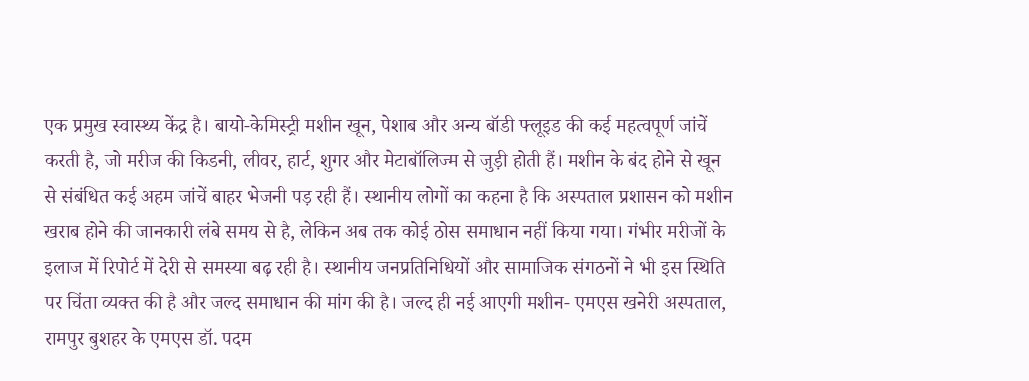एक प्रमुख स्वास्थ्य केंद्र है। बायो-केमिस्ट्री मशीन खून, पेशाब और अन्य बॉडी फ्लूइड की कई महत्वपूर्ण जांचें करती है, जो मरीज की किडनी, लीवर, हार्ट, शुगर और मेटाबॉलिज्म से जुड़ी होती हैं। मशीन के बंद होने से खून से संबंधित कई अहम जांचें बाहर भेजनी पड़ रही हैं। स्थानीय लोगों का कहना है कि अस्पताल प्रशासन को मशीन खराब होने की जानकारी लंबे समय से है, लेकिन अब तक कोई ठोस समाधान नहीं किया गया। गंभीर मरीजों के इलाज में रिपोर्ट में देरी से समस्या बढ़ रही है। स्थानीय जनप्रतिनिधियों और सामाजिक संगठनों ने भी इस स्थिति पर चिंता व्यक्त की है और जल्द समाधान की मांग की है। जल्द ही नई आएगी मशीन- एमएस खनेरी अस्पताल, रामपुर बुशहर के एमएस डॉ. पदम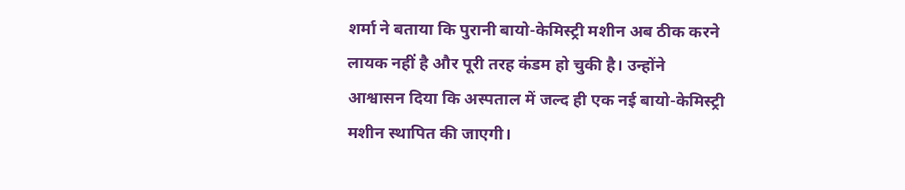शर्मा ने बताया कि पुरानी बायो-केमिस्ट्री मशीन अब ठीक करने लायक नहीं है और पूरी तरह कंडम हो चुकी है। उन्होंने आश्वासन दिया कि अस्पताल में जल्द ही एक नई बायो-केमिस्ट्री मशीन स्थापित की जाएगी।